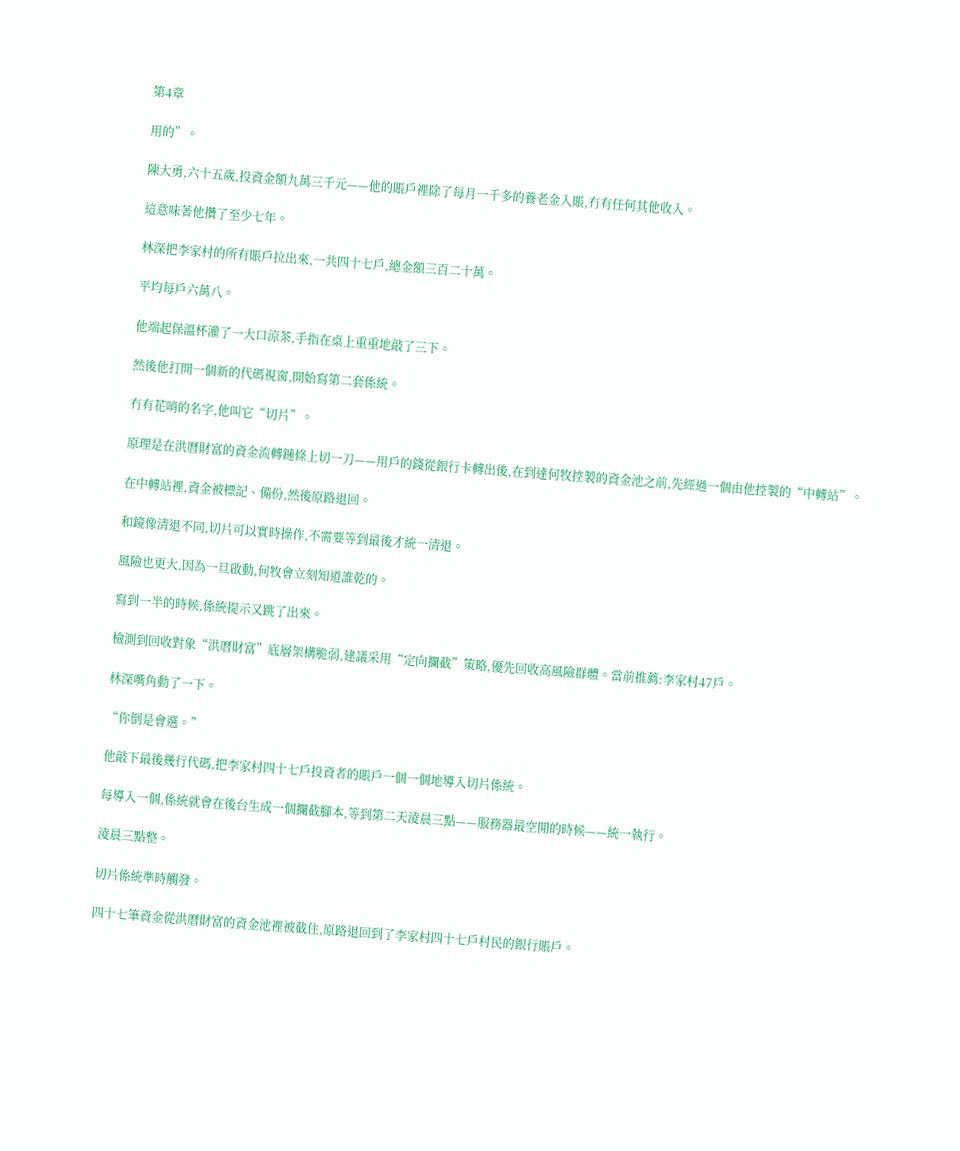第4章

用的”。

陳大勇,六十五歲,投資金額九萬三千元——他的賬戶裡除了每月一千多的養老金入賬,冇有任何其他收入。

這意味著他攢了至少七年。

林深把李家村的所有賬戶拉出來,一共四十七戶,總金額三百二十萬。

平均每戶六萬八。

他端起保溫杯灌了一大口涼茶,手指在桌上重重地敲了三下。

然後他打開一個新的代碼視窗,開始寫第二套係統。

冇有花哨的名字,他叫它“切片”。

原理是在洪曆財富的資金流轉鏈條上切一刀——用戶的錢從銀行卡轉出後,在到達何牧控製的資金池之前,先經過一個由他控製的“中轉站”。

在中轉站裡,資金被標記、備份,然後原路退回。

和鏡像清退不同,切片可以實時操作,不需要等到最後才統一清退。

風險也更大,因為一旦啟動,何牧會立刻知道誰乾的。

寫到一半的時候,係統提示又跳了出來。

檢測到回收對象“洪曆財富”底層架構脆弱,建議采用“定向攔截”策略,優先回收高風險群體。當前推薦:李家村47戶。

林深嘴角動了一下。

“你倒是會選。”

他敲下最後幾行代碼,把李家村四十七戶投資者的賬戶一個一個地導入切片係統。

每導入一個,係統就會在後台生成一個攔截腳本,等到第二天淩晨三點——服務器最空閒的時候——統一執行。

淩晨三點整。

切片係統準時觸發。

四十七筆資金從洪曆財富的資金池裡被截住,原路退回到了李家村四十七戶村民的銀行賬戶。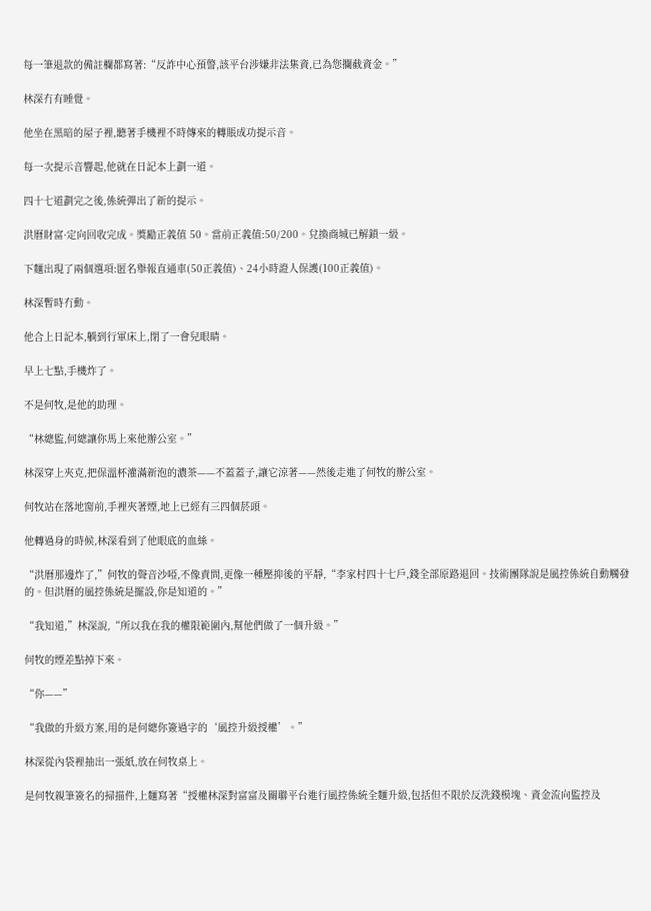每一筆退款的備註欄都寫著:“反詐中心預警,該平台涉嫌非法集資,已為您攔截資金。”

林深冇有睡覺。

他坐在黑暗的屋子裡,聽著手機裡不時傳來的轉賬成功提示音。

每一次提示音響起,他就在日記本上劃一道。

四十七道劃完之後,係統彈出了新的提示。

洪曆財富·定向回收完成。獎勵正義值 50。當前正義值:50/200。兌換商城已解鎖一級。

下麵出現了兩個選項:匿名舉報直通車(50正義值)、24小時證人保護(100正義值)。

林深暫時冇動。

他合上日記本,躺到行軍床上,閉了一會兒眼睛。

早上七點,手機炸了。

不是何牧,是他的助理。

“林總監,何總讓你馬上來他辦公室。”

林深穿上夾克,把保溫杯灌滿新泡的濃茶——不蓋蓋子,讓它涼著——然後走進了何牧的辦公室。

何牧站在落地窗前,手裡夾著煙,地上已經有三四個菸頭。

他轉過身的時候,林深看到了他眼底的血絲。

“洪曆那邊炸了,”何牧的聲音沙啞,不像責問,更像一種壓抑後的平靜,“李家村四十七戶,錢全部原路退回。技術團隊說是風控係統自動觸發的。但洪曆的風控係統是擺設,你是知道的。”

“我知道,”林深說,“所以我在我的權限範圍內,幫他們做了一個升級。”

何牧的煙差點掉下來。

“你——”

“我做的升級方案,用的是何總你簽過字的‘風控升級授權’。”

林深從內袋裡抽出一張紙,放在何牧桌上。

是何牧親筆簽名的掃描件,上麵寫著“授權林深對富富及關聯平台進行風控係統全麵升級,包括但不限於反洗錢模塊、資金流向監控及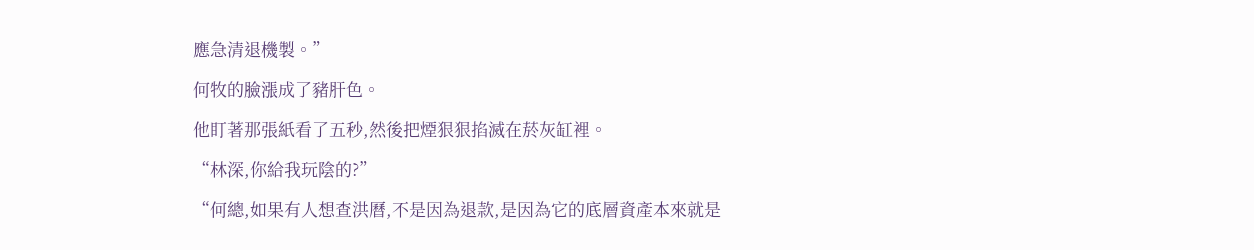應急清退機製。”

何牧的臉漲成了豬肝色。

他盯著那張紙看了五秒,然後把煙狠狠掐滅在菸灰缸裡。

“林深,你給我玩陰的?”

“何總,如果有人想查洪曆,不是因為退款,是因為它的底層資產本來就是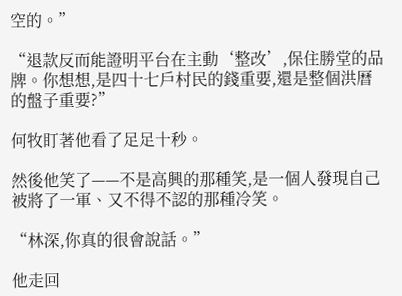空的。”

“退款反而能證明平台在主動‘整改’,保住勝堂的品牌。你想想,是四十七戶村民的錢重要,還是整個洪曆的盤子重要?”

何牧盯著他看了足足十秒。

然後他笑了——不是高興的那種笑,是一個人發現自己被將了一軍、又不得不認的那種冷笑。

“林深,你真的很會說話。”

他走回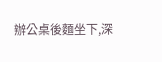辦公桌後麵坐下,深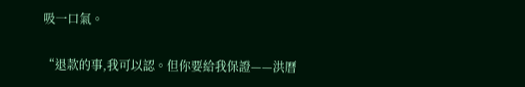吸一口氣。

“退款的事,我可以認。但你要給我保證——洪曆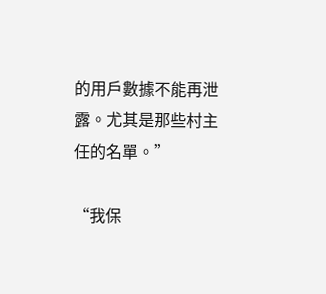的用戶數據不能再泄露。尤其是那些村主任的名單。”

“我保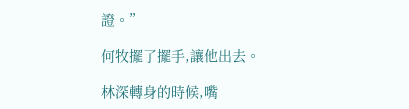證。”

何牧擺了擺手,讓他出去。

林深轉身的時候,嘴